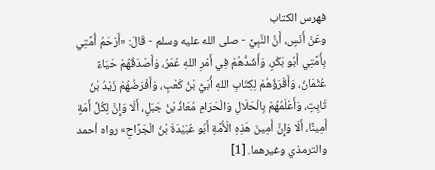فهرس الكتاب
وعَنْ أَنَسٍ، أَنَّ النَّبِيَّ - صلى الله عليه وسلم - قَالَ: «أَرْحَمُ أُمَّتِي بِأُمَّتِي أَبُو بَكْرٍ، وَأَشَدُّهُمْ فِي أَمْرِ اللهِ عُمَرُ، وَأَصْدَقُهُمْ حَيَاءً عُثْمَانُ، وَأَقْرَؤُهُمْ لِكِتَابِ اللهِ أُبَيُّ بْنُ كَعْبٍ، وَأَفْرَضُهُمْ زَيْدُ بْنُ ثَابِتٍ، وَأَعْلَمُهُمْ بِالْحَلَالِ وَالْحَرَامِ مُعَاذُ بْنُ جَبَلٍ، أَلَا وَإِنَّ لِكُلِّ أَمَةٍ أَمِينًا، أَلَا وَإِنَّ أَمِينَ هَذِهِ الْأُمَّةِ أَبُو عُبَيْدَةَ بْنُ الْجَرَّاحِ» رواه أحمد والترمذي وغيرهما. [1]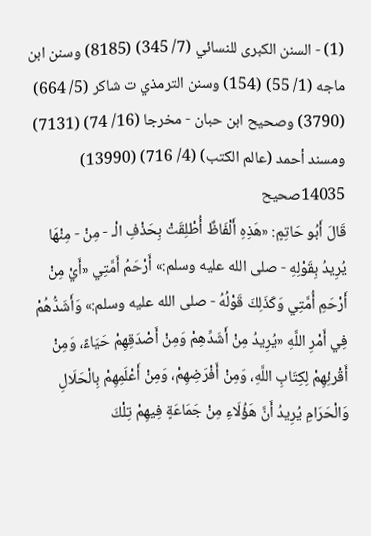(1) - السنن الكبرى للنسائي (7/ 345) (8185) وسنن ابن ماجه (1/ 55) (154) وسنن الترمذي ت شاكر (5/ 664) (3790) وصحيح ابن حبان - مخرجا (16/ 74) (7131) ومسند أحمد (عالم الكتب) (4/ 716) (13990) 14035صحيح
قَالَ أَبُو حَاتِمٍ: «هَذِهِ أَلْفَاظٌ أُطْلِقَتْ بِحَذْفِ الْـ - مِنْ - مِنْهَا يُرِيدُ بِقَوْلِهِ - صلى الله عليه وسلم:» أَرْحَمُ أَمَّتِي «أَيْ مِنْ أَرْحَمِ أُمَّتِي وَكَذَلِكَ قَوْلُهُ - صلى الله عليه وسلم:» وَأَشَدُّهُمْ فِي أَمْرِ اللَّهِ «يُرِيدُ مِنْ أَشَدِّهِمْ وَمِنْ أَصْدَقِهِمْ حَيَاءً، وَمِنْ أَقْرئِهِمْ لِكِتَابِ اللَّهِ، وَمِنْ أَفْرَضِهِمْ، وَمِنْ أَعْلَمِهِمْ بِالْحَلَالِ وَالْحَرَامِ يُرِيدُ أَنَّ هَؤُلَاءِ مِنْ جَمَاعَةٍ فِيهِمْ تِلْكَ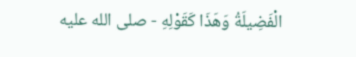الْفَضِيلَةُ وَهَذَا كَقَوْلِهِ - صلى الله عليه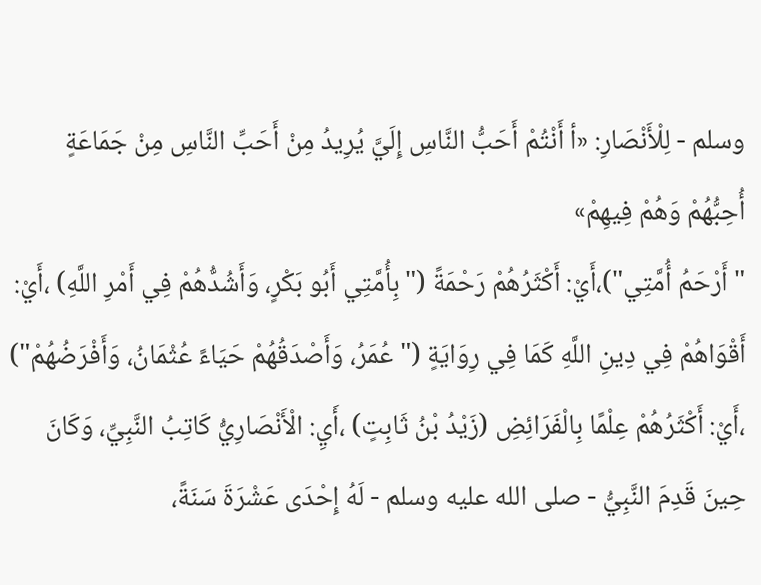وسلم - لِلْأَنْصَارِ: «أ أَنْتُمْ أَحَبُّ النَّاسِ إِلَيَّ يُرِيدُ مِنْ أَحَبِّ النَّاسِ مِنْ جَمَاعَةٍ أُحِبُّهُمْ وَهُمْ فِيهِمْ»
"أَرْحَمُ أُمَّتِي")،أَيْ: أَكْثَرُهُمْ رَحْمَةً ("بِأُمَّتِي أَبُو بَكْرٍ، وَأَشُدُّهُمْ فِي أَمْرِ اللَّهِ) ،أَيْ: أَقْوَاهُمْ فِي دِينِ اللَّهِ كَمَا فِي رِوَايَةٍ ("عُمَرُ، وَأَصْدَقُهُمْ حَيَاءً عُثْمَانُ، وَأَفْرَضُهُمْ") ،أَيْ: أَكْثَرُهُمْ عِلْمًا بِالْفَرَائِضِ (زَيْدُ بْنُ ثَابِتٍ) ،أَيِ: الْأَنْصَارِيُّ كَاتِبُ النَّبِيِّ، وَكَانَ حِينَ قَدِمَ النَّبِيُّ - صلى الله عليه وسلم - لَهُ إِحْدَى عَشْرَةَ سَنَةً،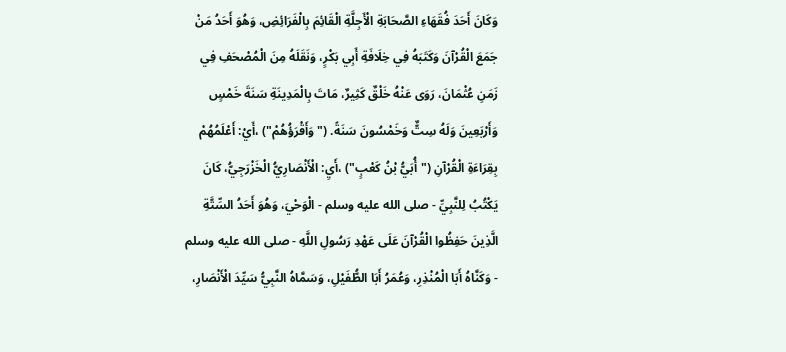وَكَانَ أَحَدَ فُقَهَاءِ الصَّحَابَةِ الْأَجِلَّةِ الْقَائِمَ بِالْفَرَائِضِ، وَهُوَ أَحَدُ مَنْ جَمَعَ الْقُرْآنَ وَكَتَبَهُ فِي خِلَافَةِ أَبِي بَكْرٍ، وَنَقَلَهُ مِنَ الْمُصْحَفِ فِي زَمَنِ عُثْمَانَ، رَوَى عَنْهُ خَلْقٌ كَثِيرٌ، مَاتَ بِالْمَدِينَةِ سَنَةَ خَمْسٍ وَأَرْبَعِينَ وَلَهُ سِتٌّ وَخَمْسُونَ سَنَةً. ("وَأَقْرَؤُهُمْ") ،أَيْ: أَعْلَمُهُمْ بِقِرَاءَةِ الْقُرْآنِ ("أُبَيُّ بْنُ كَعْبٍ") ،أَيِ: الْأَنْصَارِيُّ الْخَزْرَجِيُّ، كَانَ يَكْتُبُ لِلنَّبِيِّ - صلى الله عليه وسلم - الْوَحْيَ، وَهُوَ أَحَدُ السِّتَّةِ الَّذِينَ حَفِظُوا الْقُرْآنَ عَلَى عَهْدِ رَسُولِ اللَّهِ - صلى الله عليه وسلم - وَكَنَّاهُ أَبَا الْمُنْذِرِ، وَعُمَرُ أَبَا الطُّفَيْلِ، وَسَمَّاهُ النَّبِيُّ سَيِّدَ الْأَنْصَارِ،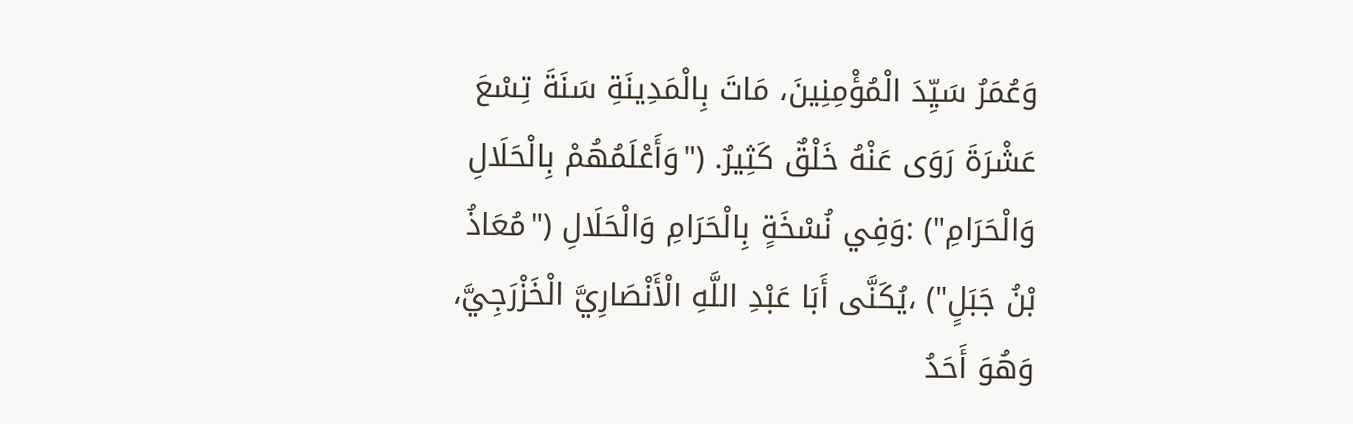وَعُمَرُ سَيِّدَ الْمُؤْمِنِينَ، مَاتَ بِالْمَدِينَةِ سَنَةَ تِسْعَ عَشْرَةَ رَوَى عَنْهُ خَلْقٌ كَثِيرٌ. ("وَأَعْلَمُهُمْ بِالْحَلَالِ وَالْحَرَامِ") :وَفِي نُسْخَةٍ بِالْحَرَامِ وَالْحَلَالِ ("مُعَاذُ بْنُ جَبَلٍ") ،يُكَنَّى أَبَا عَبْدِ اللَّهِ الْأَنْصَارِيَّ الْخَزْرَجِيَّ، وَهُوَ أَحَدُ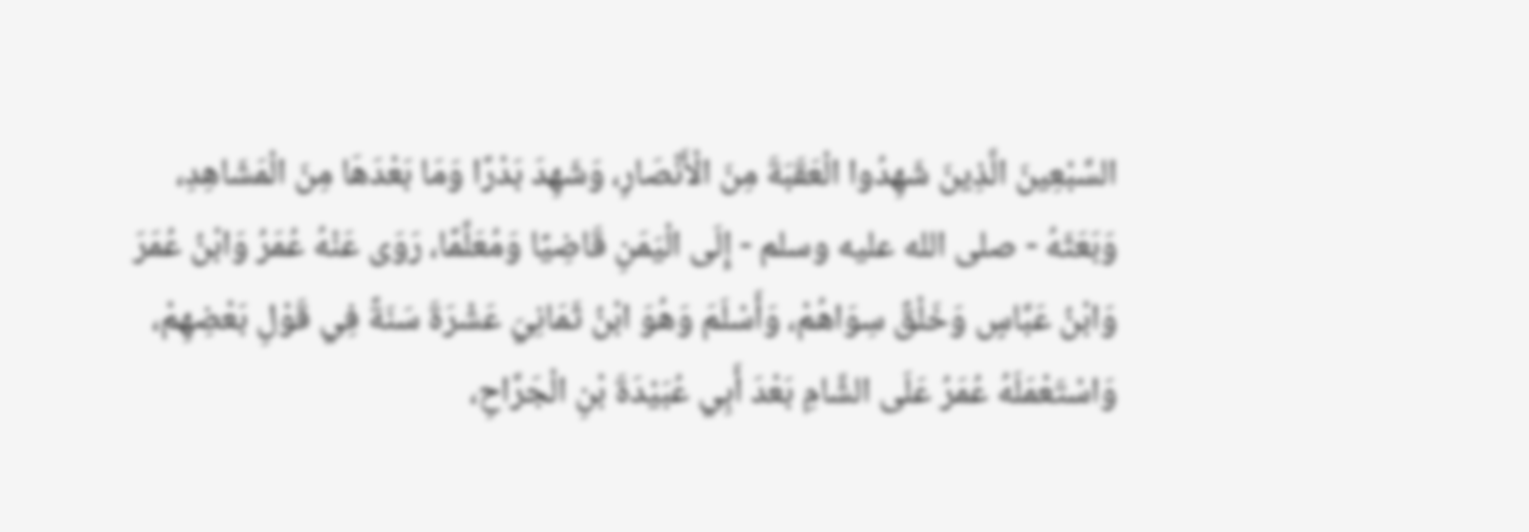السَّبْعِينَ الَّذِينَ شَهِدُوا الْعَقَبَةَ مِنَ الْأَنْصَارِ، وَشَهِدَ بَدْرًا وَمَا بَعْدَهَا مِنَ الْمَشَاهِدِ، وَبَعَثَهُ - صلى الله عليه وسلم - إِلَى الْيَمَنِ قَاضِيًا وَمُعَلِّمًا، رَوَى عَنْهُ عُمَرُ وَابْنُ عُمَرَ وَابْنُ عَبَّاسٍ وَخَلْقٌ سِوَاهُمْ، وَأَسْلَمَ وَهُوَ ابْنُ ثَمَانِيَ عَشْرَةَ سَنَةً فِي قَوْلِ بَعْضِهِمْ، وَاسْتَعْمَلَهُ عُمَرُ عَلَى الشَّامِ بَعْدَ أَبِي عُبَيْدَةَ بْنِ الْجَرَّاحِ،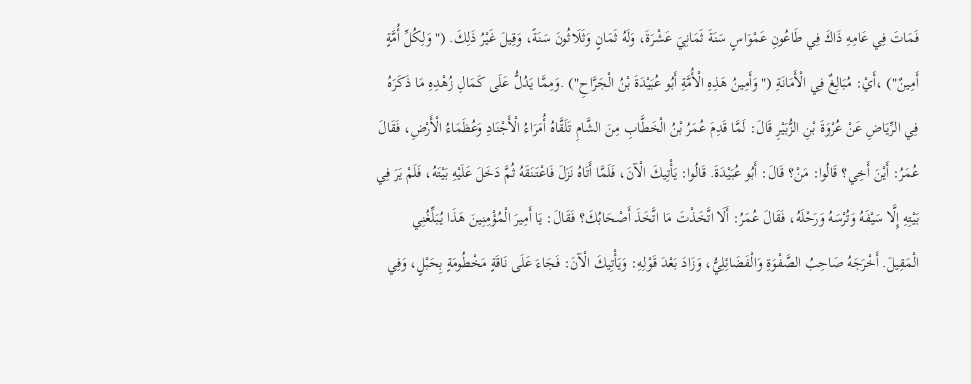فَمَاتَ فِي عَامِهِ ذَاكَ فِي طَاعُونِ عَمْوَاسٍ سَنَةَ ثَمَانِيَ عَشْرَةَ، وَلَهُ ثَمَانٍ وَثَلَاثُونَ سَنَةً، وَقِيلَ غَيْرُ ذَلِكَ. ("وَلِكُلِّ أُمَّةٍ أَمِينٌ") ،أَيْ: مُبَالِغٌ فِي الْأَمَانَةِ ("وَأَمِينُ هَذِهِ الْأُمَّةِ أَبُو عُبَيْدَةَ بْنُ الْجَرَّاحِ") .وَمِمَّا يَدُلُّ عَلَى كَمَالِ زُهْدِهِ مَا ذَكَرَهُ فِي الرِّيَاضِ عَنْ عُرْوَةَ بْنِ الزُّبَيْرِ قَالَ: لَمَّا قَدِمَ عُمَرُ بْنُ الْخَطَّابِ مِنَ الشَّامِ تَلَقَّاهُ أُمَرَاءُ الْأَجْنَادِ وَعُظَمَاءُ الْأَرْضِ، فَقَالَ عُمَرُ: أَيْنَ أَخِي؟ قَالُوا: مَنْ؟ قَالَ: أَبُو عُبَيْدَةَ. قَالُوا: يَأْتِيكَ الْآنَ، فَلَمَّا أَتَاهُ نَزَلَ فَاعْتَنَقَهُ ثُمَّ دَخَلَ عَلَيْهِ بَيْتَهُ، فَلَمْ يَرَ فِي بَيْتِهِ إِلَّا سَيْفَهُ وَتُرْسَهُ وَرَحْلَهُ، فَقَالَ عُمَرُ: أَلَا اتَّخَذْتَ مَا اتَّخَذَ أَصْحَابُكَ؟ فَقَالَ: يَا أَمِيرَ الْمُؤْمِنِينَ هَذَا يُبَلِّغُنِي الْمَقِيلَ. أَخْرَجَهُ صَاحِبُ الصَّفْوَةِ وَالْفَضَائِلِيُّ، وَزَادَ بَعْدَ قَوْلِهِ: وَيَأْتِيكَ الْآنَ: فَجَاءَ عَلَى نَاقَةٍ مَخْطُومَةٍ بِحَبْلٍ، وَفِي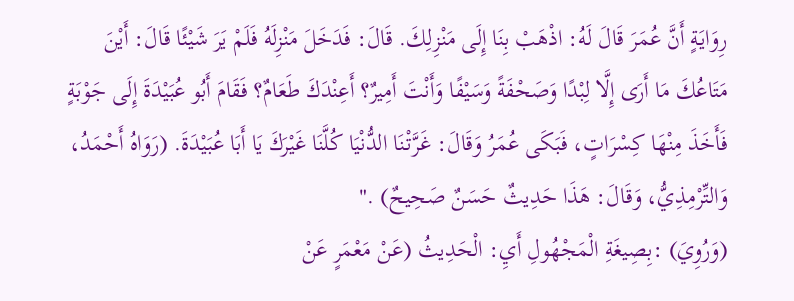رِوَايَةٍ أَنَّ عُمَرَ قَالَ لَهُ: اذْهَبْ بِنَا إِلَى مَنْزِلِكَ. قَالَ: فَدَخَلَ مَنْزِلَهُ فَلَمْ يَرَ شَيْئًا قَالَ: أَيْنَ مَتَاعُكَ مَا أَرَى إِلَّا لِبْدًا وَصَحْفَةً وَسَيْفًا وَأَنْتَ أَمِيرٌ؟ أَعِنْدَكَ طَعَامٌ؟ فَقَامَ أَبُو عُبَيْدَةَ إِلَى جَوْبَةٍ فَأَخَذَ مِنْهَا كِسْرَاتٍ، فَبَكَى عُمَرُ وَقَالَ: غَرَّتْنَا الدُّنْيَا كُلَّنَا غَيْرَكَ يَا أَبَا عُبَيْدَةَ. (رَوَاهُ أَحْمَدُ، وَالتِّرْمِذِيُّ، وَقَالَ: هَذَا حَدِيثٌ حَسَنٌ صَحِيحٌ) ."
(وَرُوِيَ) :بِصِيغَةِ الْمَجْهُولِ أَيِ: الْحَدِيثُ (عَنْ مَعْمَرٍ عَنْ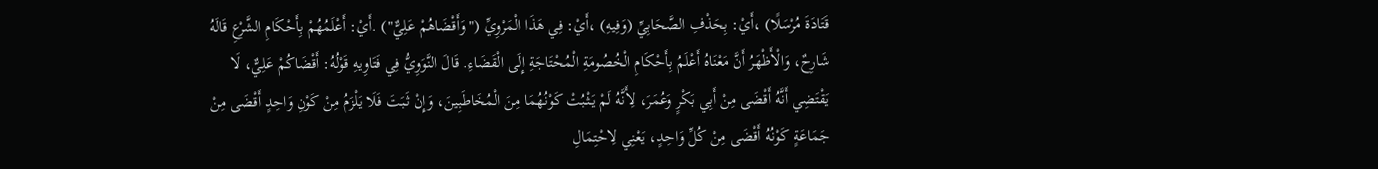قَتَادَةَ مُرْسَلًا) ،أَيْ: بِحَذْفِ الصَّحَابِيِّ (وَفِيهِ) ،أَيْ: فِي هَذَا الْمَرْوِيِّ ("وَأَقْضَاهُمْ عَلِيٌّ") .أَيْ: أَعْلَمُهُمْ بِأَحْكَامِ الشَّرْعِ قَالَهُ شَارِحٌ، وَالْأَظْهَرُ أَنَّ مَعْنَاهُ أَعْلَمُ بِأَحْكَامِ الْخُصُومَةِ الْمُحْتَاجَةِ إِلَى الْقَضَاءِ. قَالَ النَّوَوِيُّ فِي فَتَاوِيهِ قَوْلُهُ: أَقْضَاكُمْ عَلِيٌّ، لَا يَقْتَضِي أَنَّهُ أَقْضَى مِنْ أَبِي بَكْرٍ وَعُمَرَ، لِأَنَّهُ لَمْ يَثْبُتْ كَوْنُهُمَا مِنَ الْمُخَاطَبِينَ، وَإِنْ ثَبَتَ فَلَا يَلْزَمُ مِنْ كَوْنِ وَاحِدٍ أَقْضَى مِنْ جَمَاعَةٍ كَوْنُهُ أَقْضَى مِنْ كُلِّ وَاحِدٍ، يَعْنِي لِاحْتِمَالِ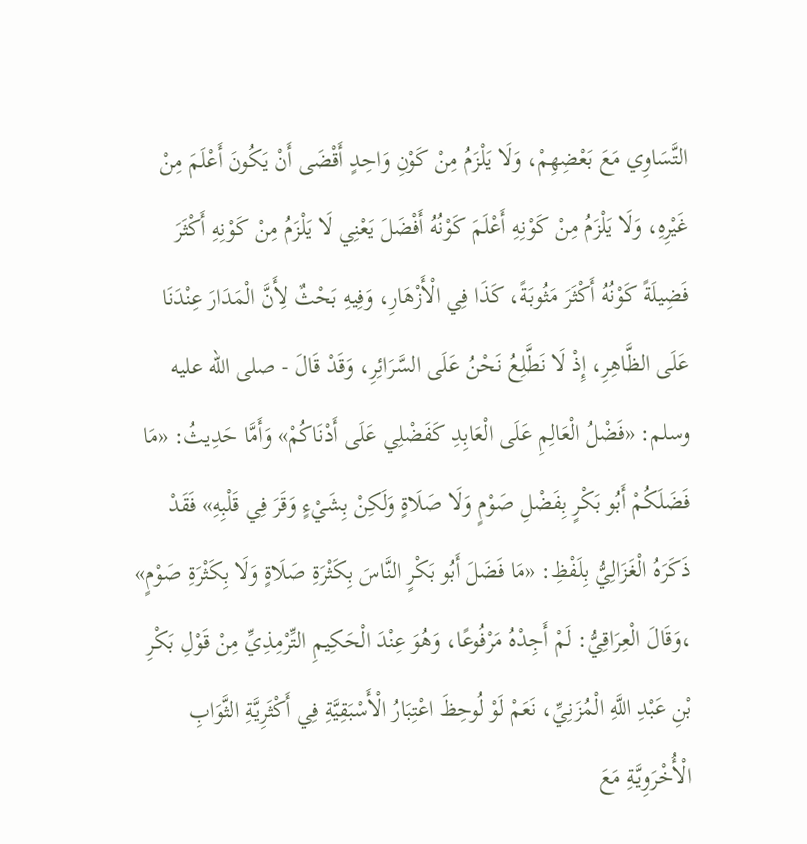التَّسَاوِي مَعَ بَعْضِهِمْ، وَلَا يَلْزَمُ مِنْ كَوْنِ وَاحِدٍ أَقْضَى أَنْ يَكُونَ أَعْلَمَ مِنْ غَيْرِهِ، وَلَا يَلْزَمُ مِنْ كَوْنِهِ أَعْلَمَ كَوْنُهُ أَفْضَلَ يَعْنِي لَا يَلْزَمُ مِنْ كَوْنِهِ أَكْثَرَ فَضِيلَةً كَوْنُهُ أَكْثَرَ مَثُوبَةً، كَذَا فِي الْأَزْهَارِ، وَفِيهِ بَحْثٌ لِأَنَّ الْمَدَارَ عِنْدَنَا عَلَى الظَّاهِرِ، إِذْ لَا نَطَّلِعُ نَحْنُ عَلَى السَّرَائِرِ، وَقَدْ قَالَ - صلى الله عليه وسلم: «فَضْلُ الْعَالِمِ عَلَى الْعَابِدِ كَفَضْلِي عَلَى أَدْنَاكُمْ» وَأَمَّا حَدِيثُ: «مَا فَضَلَكُمْ أَبُو بَكْرٍ بِفَضْلِ صَوْمٍ وَلَا صَلَاةٍ وَلَكِنْ بِشَيْءٍ وَقَرَ فِي قَلْبِهِ» فَقَدْ ذَكَرَهُ الْغَزَالِيُّ بِلَفْظِ: «مَا فَضَلَ أَبُو بَكْرٍ النَّاسَ بِكَثْرَةِ صَلَاةٍ وَلَا بِكَثْرَةِ صَوْمٍ» ،وَقَالَ الْعِرَاقِيُّ: لَمْ أَجِدْهُ مَرْفُوعًا، وَهُوَ عِنْدَ الْحَكِيمِ التِّرْمِذِيِّ مِنْ قَوْلِ بَكْرِ بْنِ عَبْدِ اللَّهِ الْمُزَنِيِّ، نَعَمْ لَوْ لُوحِظَ اعْتِبَارُ الْأَسْبَقِيَّةِ فِي أَكْثَرِيَّةِ الثَّوَابِ الْأُخْرَوِيَّةِ مَعَ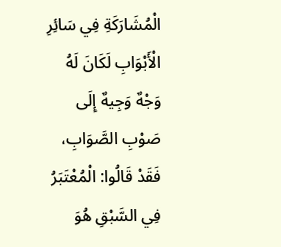الْمُشَارَكَةِ فِي سَائِرِ الْأَبْوَابِ لَكَانَ لَهُ وَجْهٌ وَجِيهٌ إِلَى صَوْبِ الصَّوَابِ، فَقَدْ قَالُوا: الْمُعْتَبَرُ فِي السَّبْقِ هُوَ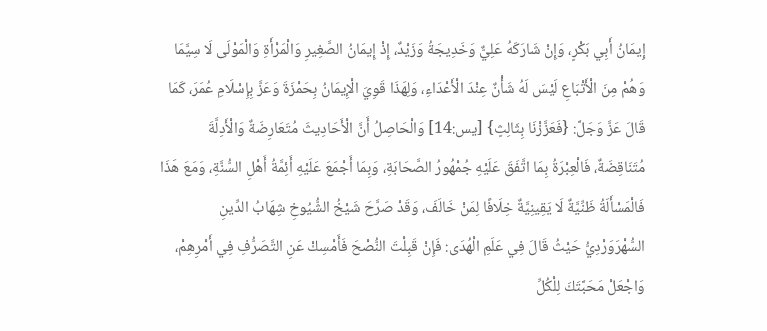إِيمَانُ أَبِي بَكْرٍ، وَإِنْ شَارَكَهُ عَلِيٌّ وَخَدِيجَةُ وَزَيْدٌ، إِذْ إِيمَانُ الصَّغِيرِ وَالْمَرْأَةِ وَالْمَوْلَى لَا سِيَّمَا وَهُمْ مِنَ الْأَتْبَاعِ لَيْسَ لَهُ شَأْنٌ عِنْدَ الْأَعْدَاءِ، وَلِهَذَا قَوِيَ الْإِيمَانُ بِحَمْزَةَ وَعَزَّ بِإِسْلَامِ عُمَرَ، كَمَا قَالَ عَزَّ وَجَلَّ: {فَعَزَّزْنَا بِثَالِثٍ} [يس:14] وَالْحَاصِلُ أَنَّ الْأَحَادِيثَ مُتَعَارِضَةٌ وَالْأَدِلَّةَ مُتَنَاقِضَةٌ، فَالْعِبْرَةُ بِمَا اتَّفَقَ عَلَيْهِ جُمْهُورُ الصَّحَابَةِ، وَبِمَا أَجْمَعَ عَلَيْهِ أَئِمَّةُ أَهْلِ السُّنَّةِ، وَمَعَ هَذَا فَالْمَسْأَلَةُ ظَنِّيَّةٌ لَا يَقِينِيَّةٌ خِلَافًا لِمَنْ خَالَفَ، وَقَدْ صَرَّحَ شَيْخُ الشُّيُوخِ شِهَابُ الدِّينِ السُّهْرَوَرْدِيُّ حَيْثُ قَالَ فِي عَلَمِ الْهُدَى: فَإِنْ قَبِلْتَ النُّصْحَ فَأَمْسِكْ عَنِ التَّصَرُّفِ فِي أَمْرِهِمْ، وَاجْعَلْ مَحَبَّتَكَ لِلْكُلِّ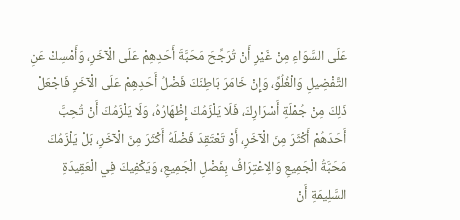عَلَى السَّوَاءِ مِنْ غَيْرِ أَنْ تُرَجِّحَ مَحَبَّةَ أَحَدِهِمْ عَلَى الْآخَرِ، وَأَمْسِكْ عَنِ التَّفْضِيلِ وَالْغُلُوِّ، وَإِنْ خَامَرَ بَاطِنَكَ فَضْلُ أَحَدِهِمْ عَلَى الْآخَرِ فَاجْعَلْ ذَلِكَ مِنْ جُمْلَةِ أَسْرَارِكَ، فَلَا يَلْزَمُكَ إِظْهَارُهُ، وَلَا يَلْزَمُكَ أَنْ تُحِبَّ أَحَدَهُمْ أَكْثَرَ مِنَ الْآخَرِ، أَوْ تَعْتَقِدَ فَضْلَهُ أَكْثَرَ مِنَ الْآخَرِ، بَلْ يَلْزَمُكَ مَحَبَّةُ الْجَمِيعِ وَالِاعْتِرَافُ بِفَضْلِ الْجَمِيعِ، وَيَكْفِيكَ فِي الْعَقِيدَةِ السَّلِيمَةِ أَنْ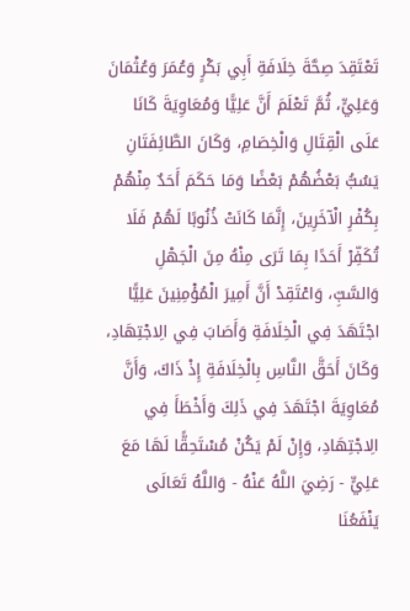تَعْتَقِدَ صِحَّةَ خِلَافَةِ أَبِي بَكْرٍ وَعُمَرَ وَعُثْمَانَ وَعَلِيٍّ، ثُمَّ تَعْلَمَ أَنَّ عَلِيًّا وَمُعَاوِيَةَ كَانَا عَلَى الْقِتَالِ وَالْخِصَامِ، وَكَانَ الطَّائِفَتَانِ يَسُبُّ بَعْضُهُمْ بَعْضًا وَمَا حَكَمَ أَحَدٌ مِنْهُمْ بِكُفْرِ الْآخَرِينَ، إِنَّمَا كَانَتْ ذُنُوبًا لَهُمْ فَلَا تُكَفِّرْ أَحَدًا بِمَا تَرَى مِنْهُ مِنَ الْجَهْلِ وَالسَّبِّ، وَاعْتَقِدْ أَنَّ أَمِيرَ الْمُؤْمِنِينَ عَلِيًّا اجْتَهَدَ فِي الْخِلَافَةِ وَأَصَابَ فِي الِاجْتِهَادِ، وَكَانَ أَحَقَّ النَّاسِ بِالْخِلَافَةِ إِذْ ذَاكَ، وَأَنَّ مُعَاوِيَةَ اجْتَهَدَ فِي ذَلِكَ وَأَخْطَأَ فِي الِاجْتِهَادِ، وَإِنْ لَمْ يَكُنْ مُسْتَحِقًّا لَهَا مَعَ عَلِيٍّ - رَضِيَ اللَّهُ عَنْهُ - وَاللَّهُ تَعَالَى يَنْفَعُنَا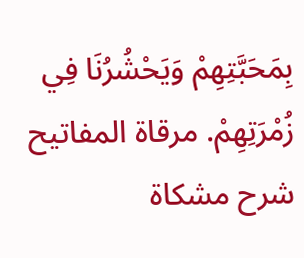بِمَحَبَّتِهِمْ وَيَحْشُرُنَا فِي زُمْرَتِهِمْ. مرقاة المفاتيح شرح مشكاة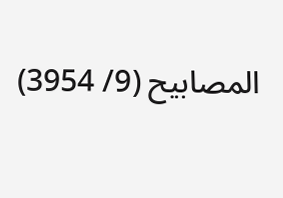المصابيح (9/ 3954)